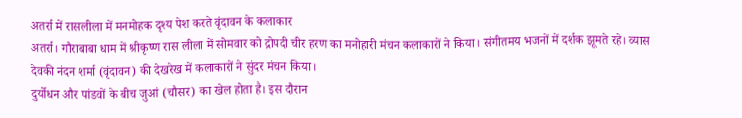अतर्रा में रासलीला में मनमोहक दृश्य पेश करते वृंदावन के कलाकार
अतर्रा। गौराबाबा धाम में श्रीकृष्ण रास लीला में सोमवार को द्रोपदी चीर हरण का मनोहारी मंचन कलाकारों ने किया। संगीतमय भजनों में दर्शक झूमते रहे। व्यास देवकी नंदन शर्मा (वृंदावन) की देखरेख में कलाकारों ने सुंदर मंचन किया।
दुर्योधन और पांडवों के बीच जुआं (चौसर) का खेल होता है। इस दौरान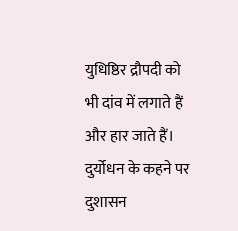युधिष्ठिर द्रौपदी को भी दांव में लगाते हैं और हार जाते हैं। दुर्योधन के कहने पर दुशासन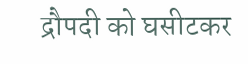द्रौपदी को घसीटकर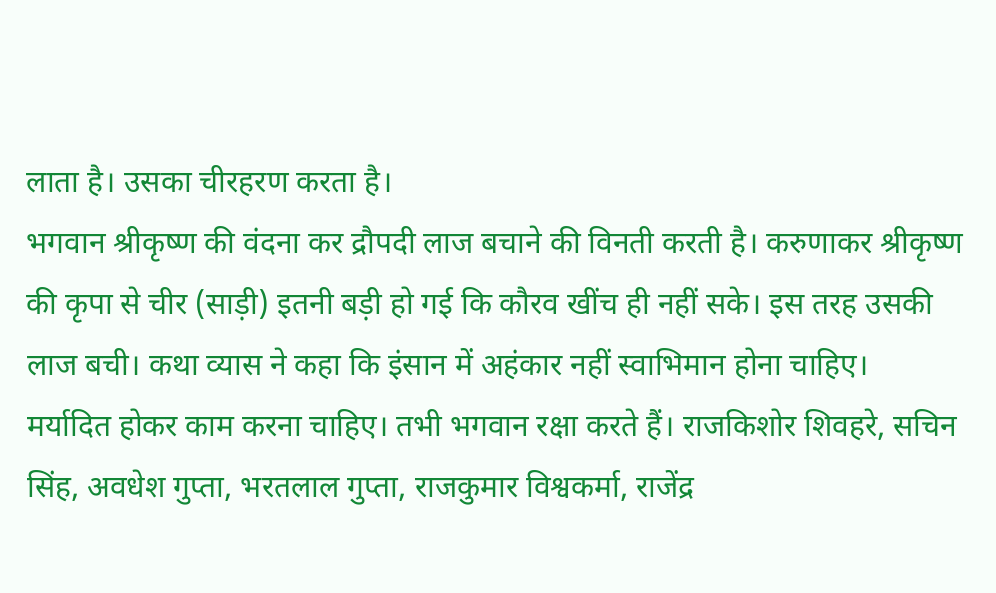लाता है। उसका चीरहरण करता है।
भगवान श्रीकृष्ण की वंदना कर द्रौपदी लाज बचाने की विनती करती है। करुणाकर श्रीकृष्ण की कृपा से चीर (साड़ी) इतनी बड़ी हो गई कि कौरव खींच ही नहीं सके। इस तरह उसकी लाज बची। कथा व्यास ने कहा कि इंसान में अहंकार नहीं स्वाभिमान होना चाहिए।
मर्यादित होकर काम करना चाहिए। तभी भगवान रक्षा करते हैं। राजकिशोर शिवहरे, सचिन सिंह, अवधेश गुप्ता, भरतलाल गुप्ता, राजकुमार विश्वकर्मा, राजेंद्र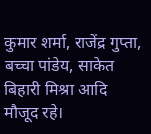कुमार शर्मा, राजेंद्र गुप्ता, बच्चा पांडेय, साकेत बिहारी मिश्रा आदि मौजूद रहे।